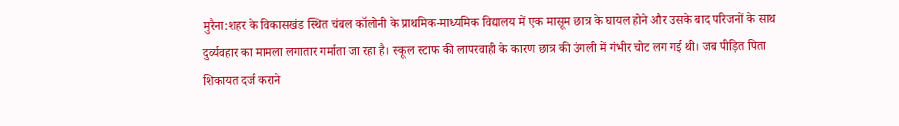मुरैना:शहर के विकासखंड स्थित चंबल कॉलोनी के प्राथमिक-माध्यमिक विद्यालय में एक मासूम छात्र के घायल होने और उसके बाद परिजनों के साथ दुर्व्यवहार का मामला लगातार गर्माता जा रहा है। स्कूल स्टाफ की लापरवाही के कारण छात्र की उंगली में गंभीर चोट लग गई थी। जब पीड़ित पिता शिकायत दर्ज कराने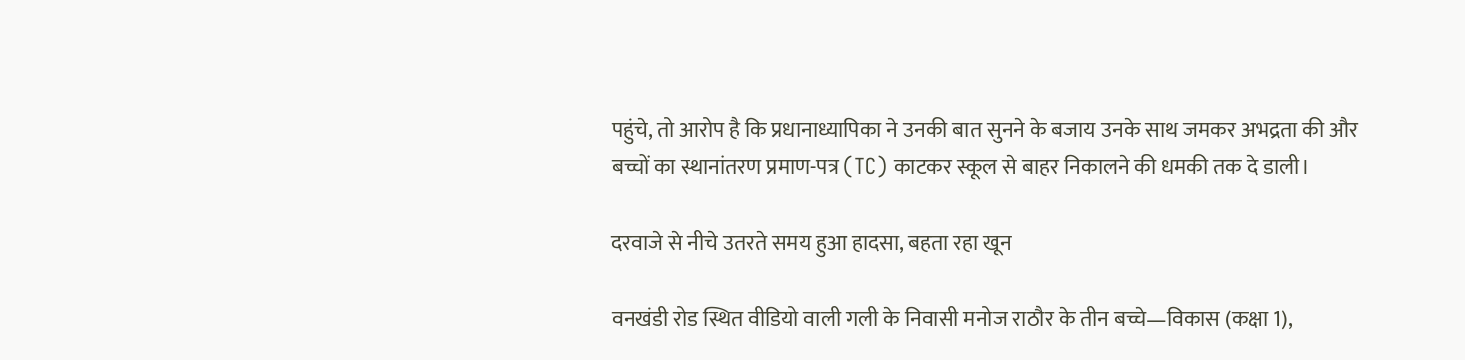पहुंचे, तो आरोप है कि प्रधानाध्यापिका ने उनकी बात सुनने के बजाय उनके साथ जमकर अभद्रता की और बच्चों का स्थानांतरण प्रमाण-पत्र (TC) काटकर स्कूल से बाहर निकालने की धमकी तक दे डाली।

दरवाजे से नीचे उतरते समय हुआ हादसा, बहता रहा खून

वनखंडी रोड स्थित वीडियो वाली गली के निवासी मनोज राठौर के तीन बच्चे—विकास (कक्षा 1),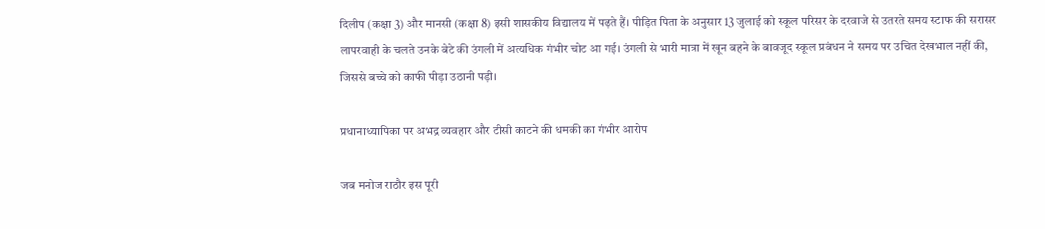दिलीप (कक्षा 3) और मानसी (कक्षा 8) इसी शासकीय विद्यालय में पढ़ते हैं। पीड़ित पिता के अनुसार 13 जुलाई को स्कूल परिसर के दरवाजे से उतरते समय स्टाफ की सरासर लापरवाही के चलते उनके बेटे की उंगली में अत्यधिक गंभीर चोट आ गई। उंगली से भारी मात्रा में खून बहने के बावजूद स्कूल प्रबंधन ने समय पर उचित देखभाल नहीं की, जिससे बच्चे को काफी पीड़ा उठानी पड़ी।

प्रधानाध्यापिका पर अभद्र व्यवहार और टीसी काटने की धमकी का गंभीर आरोप

जब मनोज राठौर इस पूरी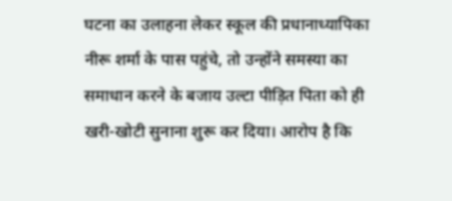घटना का उलाहना लेकर स्कूल की प्रधानाध्यापिका नीरू शर्मा के पास पहुंचे, तो उन्होंने समस्या का समाधान करने के बजाय उल्टा पीड़ित पिता को ही खरी-खोटी सुनाना शुरू कर दिया। आरोप है कि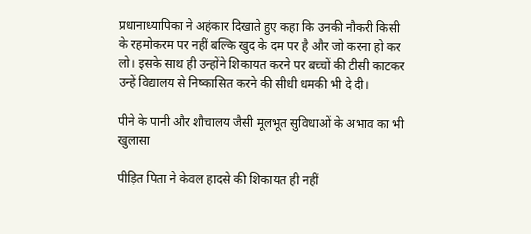प्रधानाध्यापिका ने अहंकार दिखाते हुए कहा कि उनकी नौकरी किसी के रहमोकरम पर नहीं बल्कि खुद के दम पर है और जो करना हो कर लो। इसके साथ ही उन्होंने शिकायत करने पर बच्चों की टीसी काटकर उन्हें विद्यालय से निष्कासित करने की सीधी धमकी भी दे दी।

पीने के पानी और शौचालय जैसी मूलभूत सुविधाओं के अभाव का भी खुलासा

पीड़ित पिता ने केवल हादसे की शिकायत ही नहीं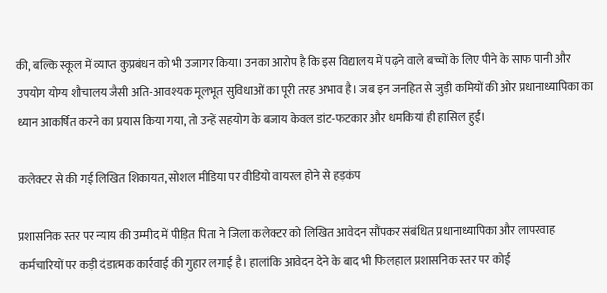की, बल्कि स्कूल में व्याप्त कुप्रबंधन को भी उजागर किया। उनका आरोप है कि इस विद्यालय में पढ़ने वाले बच्चों के लिए पीने के साफ पानी और उपयोग योग्य शौचालय जैसी अति-आवश्यक मूलभूत सुविधाओं का पूरी तरह अभाव है। जब इन जनहित से जुड़ी कमियों की ओर प्रधानाध्यापिका का ध्यान आकर्षित करने का प्रयास किया गया, तो उन्हें सहयोग के बजाय केवल डांट-फटकार और धमकियां ही हासिल हुईं।

कलेक्टर से की गई लिखित शिकायत, सोशल मीडिया पर वीडियो वायरल होने से हड़कंप

प्रशासनिक स्तर पर न्याय की उम्मीद में पीड़ित पिता ने जिला कलेक्टर को लिखित आवेदन सौंपकर संबंधित प्रधानाध्यापिका और लापरवाह कर्मचारियों पर कड़ी दंडात्मक कार्रवाई की गुहार लगाई है। हालांकि आवेदन देने के बाद भी फिलहाल प्रशासनिक स्तर पर कोई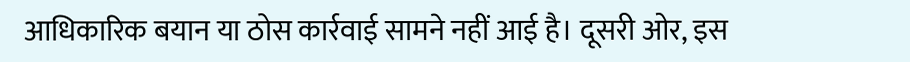आधिकारिक बयान या ठोस कार्रवाई सामने नहीं आई है। दूसरी ओर, इस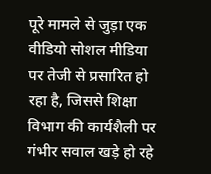पूरे मामले से जुड़ा एक वीडियो सोशल मीडिया पर तेजी से प्रसारित हो रहा है, जिससे शिक्षा विभाग की कार्यशैली पर गंभीर सवाल खड़े हो रहे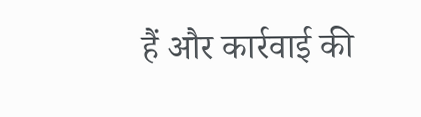हैं और कार्रवाई की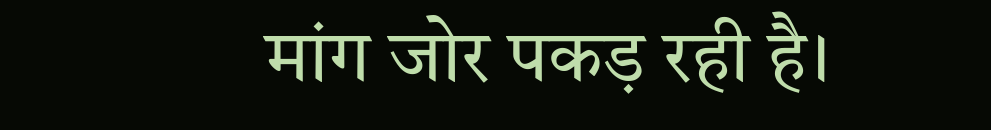मांग जोर पकड़ रही है।